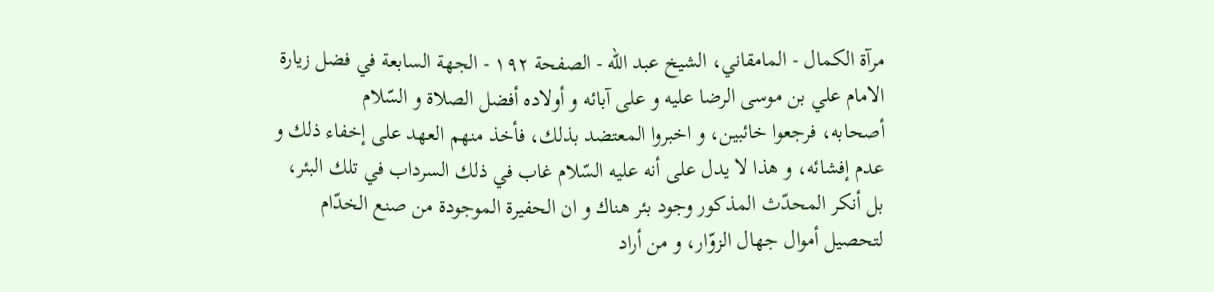مرآة الكمال - المامقاني، الشيخ عبد الله - الصفحة ١٩٢ - الجهة السابعة في فضل زيارة الامام علي بن موسى الرضا عليه و على آبائه و أولاده أفضل الصلاة و السّلام
أصحابه، فرجعوا خائبين، و اخبروا المعتضد بذلك، فأخذ منهم العهد على إخفاء ذلك و عدم إفشائه، و هذا لا يدل على أنه عليه السّلام غاب في ذلك السرداب في تلك البئر، بل أنكر المحدّث المذكور وجود بئر هناك و ان الحفيرة الموجودة من صنع الخدّام لتحصيل أموال جهال الزوّار، و من أراد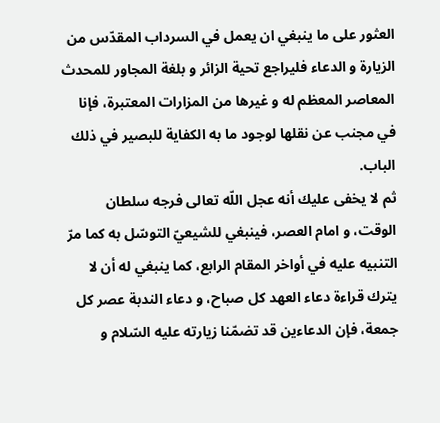العثور على ما ينبغي ان يعمل في السرداب المقدّس من الزيارة و الدعاء فليراجع تحية الزائر و بلغة المجاور للمحدث المعاصر المعظم له و غيرها من المزارات المعتبرة، فإنا في مجنب عن نقلها لوجود ما به الكفاية للبصير في ذلك الباب.
ثم لا يخفى عليك أنه عجل اللّه تعالى فرجه سلطان الوقت، و امام العصر، فينبغي للشيعيّ التوسّل به كما مرّ التنبيه عليه في أواخر المقام الرابع، كما ينبغي له أن لا يترك قراءة دعاء العهد كل صباح، و دعاء الندبة عصر كل جمعة، فإن الدعاءين قد تضمّنا زيارته عليه السّلام و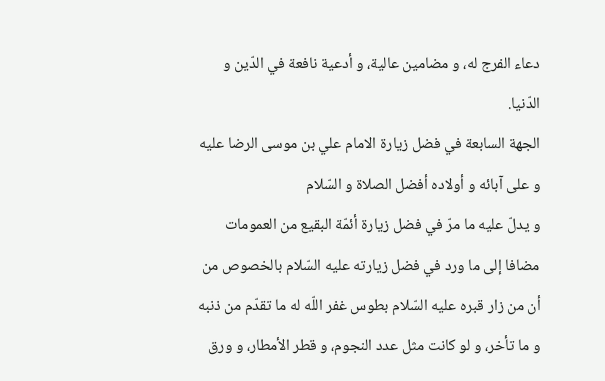دعاء الفرج له، و مضامين عالية، و أدعية نافعة في الدّين و الدّنيا.
الجهة السابعة في فضل زيارة الامام علي بن موسى الرضا عليه و على آبائه و أولاده أفضل الصلاة و السّلام
و يدلّ عليه ما مرّ في فضل زيارة أئمّة البقيع من العمومات مضافا إلى ما ورد في فضل زيارته عليه السّلام بالخصوص من أن من زار قبره عليه السّلام بطوس غفر اللّه له ما تقدّم من ذنبه و ما تأخر، و لو كانت مثل عدد النجوم، و قطر الأمطار، و ورق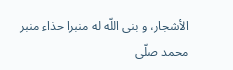الأشجار، و بنى اللّه له منبرا حذاء منبر محمد صلّى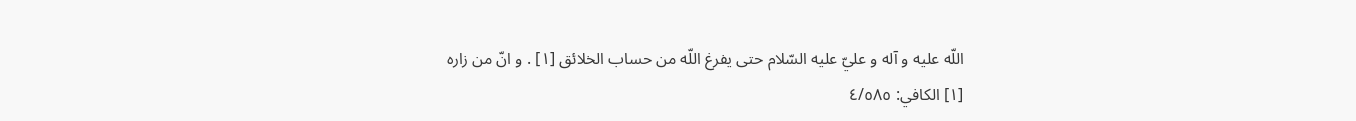اللّه عليه و آله و عليّ عليه السّلام حتى يفرغ اللّه من حساب الخلائق [١] . و انّ من زاره
[١] الكافي: ٤/٥٨٥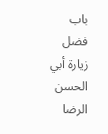باب فضل زيارة أبي الحسن الرضا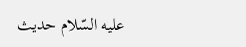عليه السّلام حديث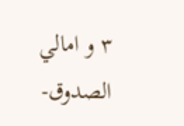٣ و امالي الصدوق-